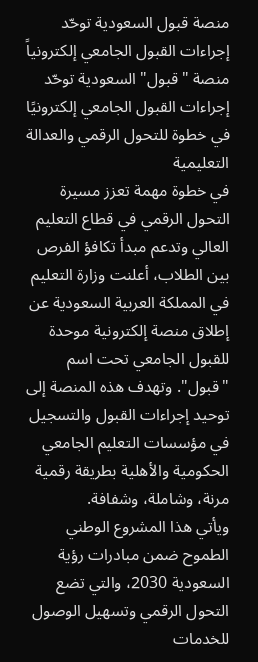منصة قبول السعودية توحّد إجراءات القبول الجامعي إلكترونياً
منصة "قبول" السعودية توحّد إجراءات القبول الجامعي إلكترونيًا في خطوة للتحول الرقمي والعدالة التعليمية
في خطوة مهمة تعزز مسيرة التحول الرقمي في قطاع التعليم العالي وتدعم مبدأ تكافؤ الفرص بين الطلاب، أعلنت وزارة التعليم في المملكة العربية السعودية عن إطلاق منصة إلكترونية موحدة للقبول الجامعي تحت اسم "قبول". وتهدف هذه المنصة إلى توحيد إجراءات القبول والتسجيل في مؤسسات التعليم الجامعي الحكومية والأهلية بطريقة رقمية مرنة، وشاملة، وشفافة.
ويأتي هذا المشروع الوطني الطموح ضمن مبادرات رؤية السعودية 2030، والتي تضع التحول الرقمي وتسهيل الوصول للخدمات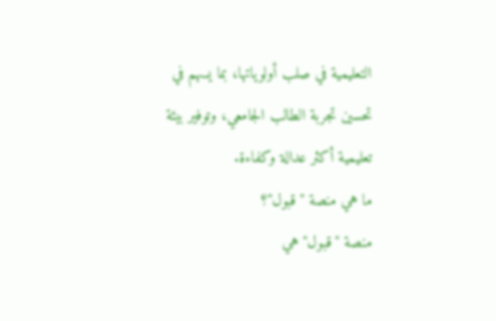التعليمية في صلب أولوياتها، بما يسهم في تحسين تجربة الطالب الجامعي، وتوفير بيئة تعليمية أكثر عدالة وكفاءة.
ما هي منصة "قبول"؟
منصة "قبول" هي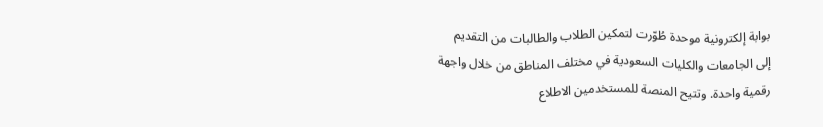بوابة إلكترونية موحدة طُوّرت لتمكين الطلاب والطالبات من التقديم إلى الجامعات والكليات السعودية في مختلف المناطق من خلال واجهة رقمية واحدة. وتتيح المنصة للمستخدمين الاطلاع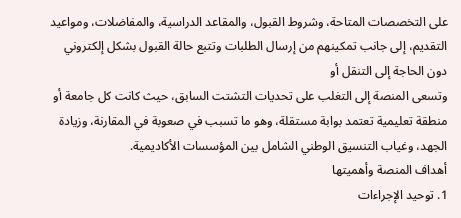على التخصصات المتاحة، وشروط القبول، والمقاعد الدراسية، والمفاضلات، ومواعيد التقديم، إلى جانب تمكينهم من إرسال الطلبات وتتبع حالة القبول بشكل إلكتروني دون الحاجة إلى التنقل أو
وتسعى المنصة إلى التغلب على تحديات التشتت السابق، حيث كانت كل جامعة أو منطقة تعليمية تعتمد بوابة مستقلة، وهو ما تسبب في صعوبة في المقارنة، وزيادة الجهد، وغياب التنسيق الوطني الشامل بين المؤسسات الأكاديمية.
أهداف المنصة وأهميتها
1. توحيد الإجراءات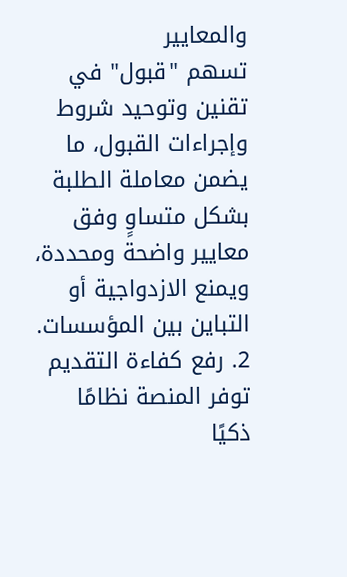والمعايير
تسهم "قبول" في تقنين وتوحيد شروط وإجراءات القبول، ما يضمن معاملة الطلبة بشكل متساوٍ وفق معايير واضحة ومحددة، ويمنع الازدواجية أو التباين بين المؤسسات.
2. رفع كفاءة التقديم
توفر المنصة نظامًا ذكيًا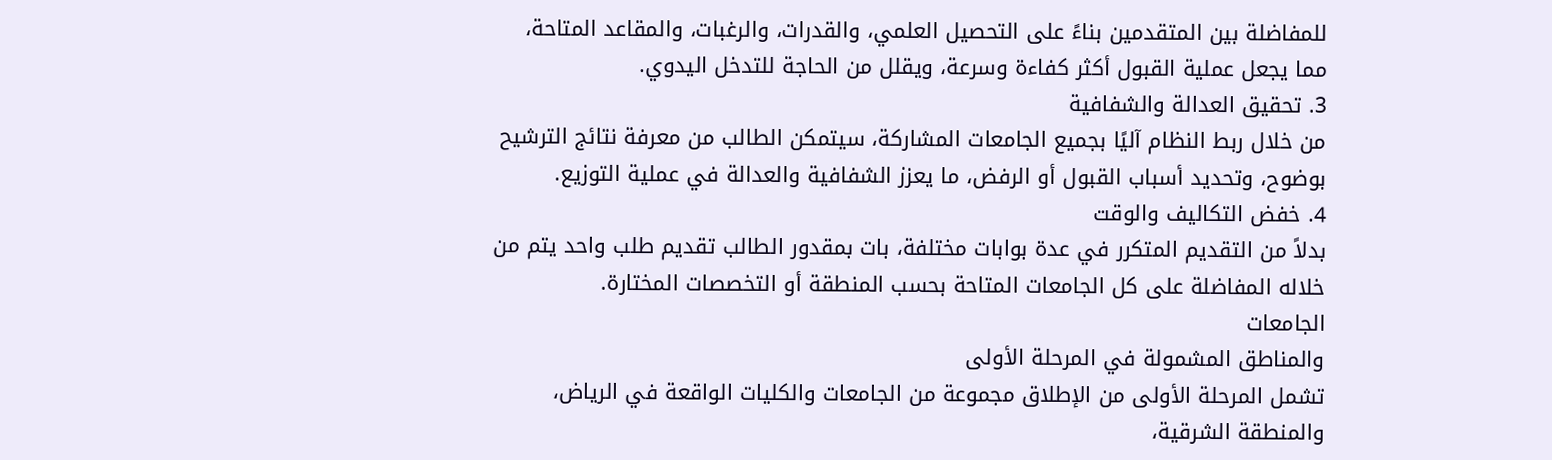للمفاضلة بين المتقدمين بناءً على التحصيل العلمي، والقدرات، والرغبات، والمقاعد المتاحة، مما يجعل عملية القبول أكثر كفاءة وسرعة، ويقلل من الحاجة للتدخل اليدوي.
3. تحقيق العدالة والشفافية
من خلال ربط النظام آليًا بجميع الجامعات المشاركة، سيتمكن الطالب من معرفة نتائج الترشيح بوضوح، وتحديد أسباب القبول أو الرفض، ما يعزز الشفافية والعدالة في عملية التوزيع.
4. خفض التكاليف والوقت
بدلاً من التقديم المتكرر في عدة بوابات مختلفة، بات بمقدور الطالب تقديم طلب واحد يتم من خلاله المفاضلة على كل الجامعات المتاحة بحسب المنطقة أو التخصصات المختارة.
الجامعات
والمناطق المشمولة في المرحلة الأولى
تشمل المرحلة الأولى من الإطلاق مجموعة من الجامعات والكليات الواقعة في الرياض، والمنطقة الشرقية،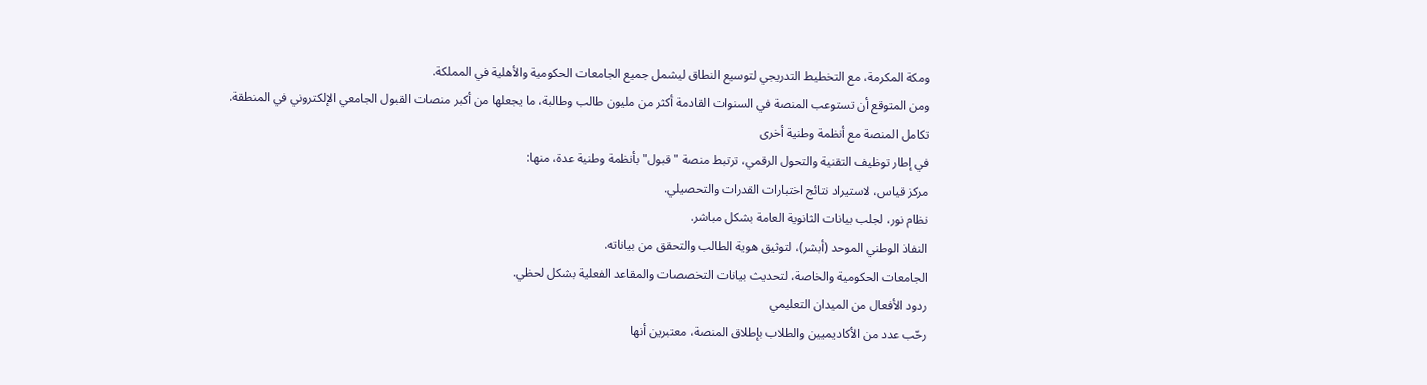ومكة المكرمة، مع التخطيط التدريجي لتوسيع النطاق ليشمل جميع الجامعات الحكومية والأهلية في المملكة.
ومن المتوقع أن تستوعب المنصة في السنوات القادمة أكثر من مليون طالب وطالبة، ما يجعلها من أكبر منصات القبول الجامعي الإلكتروني في المنطقة.
تكامل المنصة مع أنظمة وطنية أخرى
في إطار توظيف التقنية والتحول الرقمي، ترتبط منصة "قبول" بأنظمة وطنية عدة، منها:
مركز قياس، لاستيراد نتائج اختبارات القدرات والتحصيلي.
نظام نور، لجلب بيانات الثانوية العامة بشكل مباشر.
النفاذ الوطني الموحد (أبشر)، لتوثيق هوية الطالب والتحقق من بياناته.
الجامعات الحكومية والخاصة، لتحديث بيانات التخصصات والمقاعد الفعلية بشكل لحظي.
ردود الأفعال من الميدان التعليمي
رحّب عدد من الأكاديميين والطلاب بإطلاق المنصة، معتبرين أنها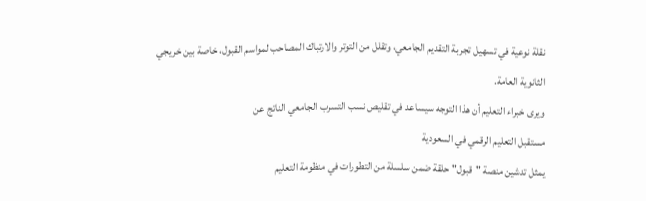نقلة نوعية في تسهيل تجربة التقديم الجامعي، وتقلل من التوتر والارتباك المصاحب لمواسم القبول، خاصة بين خريجي الثانوية العامة.
ويرى خبراء التعليم أن هذا التوجه سيساعد في تقليص نسب التسرب الجامعي الناتج عن
مستقبل التعليم الرقمي في السعودية
يمثل تدشين منصة "قبول" حلقة ضمن سلسلة من التطورات في منظومة التعليم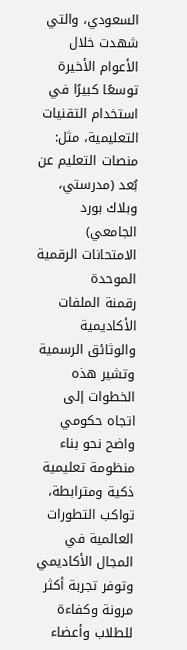السعودي، والتي شهدت خلال الأعوام الأخيرة توسعًا كبيرًا في استخدام التقنيات التعليمية، مثل:
منصات التعليم عن بُعد (مدرستي، وبلاك بورد الجامعي)
الامتحانات الرقمية الموحدة
رقمنة الملفات الأكاديمية والوثائق الرسمية
وتشير هذه الخطوات إلى اتجاه حكومي واضح نحو بناء منظومة تعليمية ذكية ومترابطة، تواكب التطورات العالمية في المجال الأكاديمي وتوفر تجربة أكثر مرونة وكفاءة للطلاب وأعضاء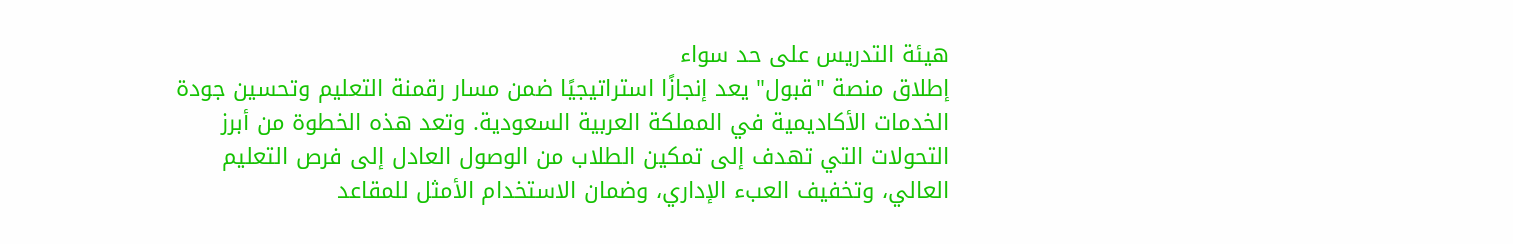هيئة التدريس على حد سواء
إطلاق منصة "قبول" يعد إنجازًا استراتيجيًا ضمن مسار رقمنة التعليم وتحسين جودة الخدمات الأكاديمية في المملكة العربية السعودية. وتعد هذه الخطوة من أبرز التحولات التي تهدف إلى تمكين الطلاب من الوصول العادل إلى فرص التعليم العالي، وتخفيف العبء الإداري، وضمان الاستخدام الأمثل للمقاعد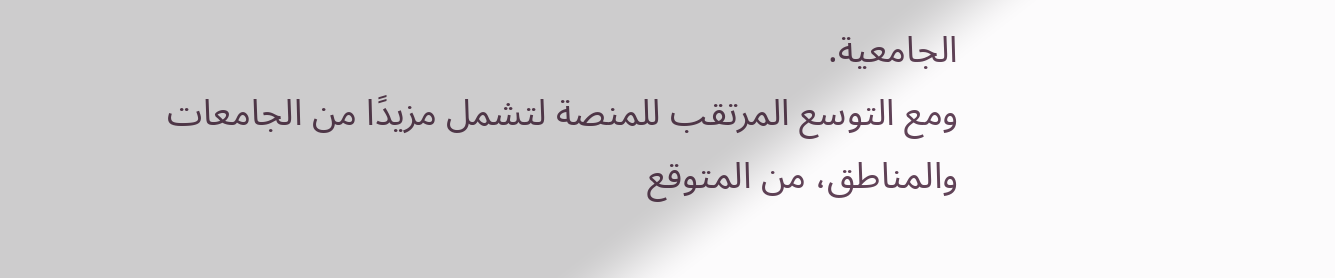الجامعية.
ومع التوسع المرتقب للمنصة لتشمل مزيدًا من الجامعات والمناطق، من المتوقع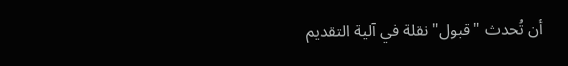أن تُحدث "قبول" نقلة في آلية التقديم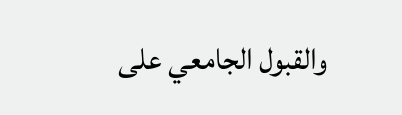والقبول الجامعي على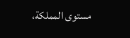مستوى المملكة،